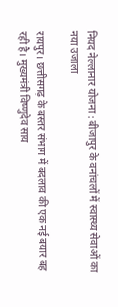नियद नेल्लानार योजना : बीजापुर के वनांचलों में स्वास्थ्य सेवाओं का नया उजाला

रायपुर। छत्तीसगढ़ के बस्तर संभाग में बदलाव की एक नई बयार बह रही है। मुख्यमंत्री विष्णुदेव साय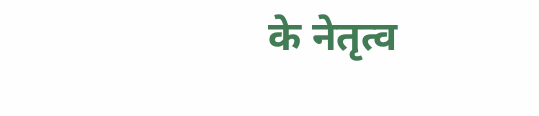के नेतृत्व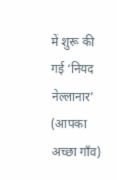में शुरू की गई ‘नियद नेल्लानार’ (आपका अच्छा गाँव)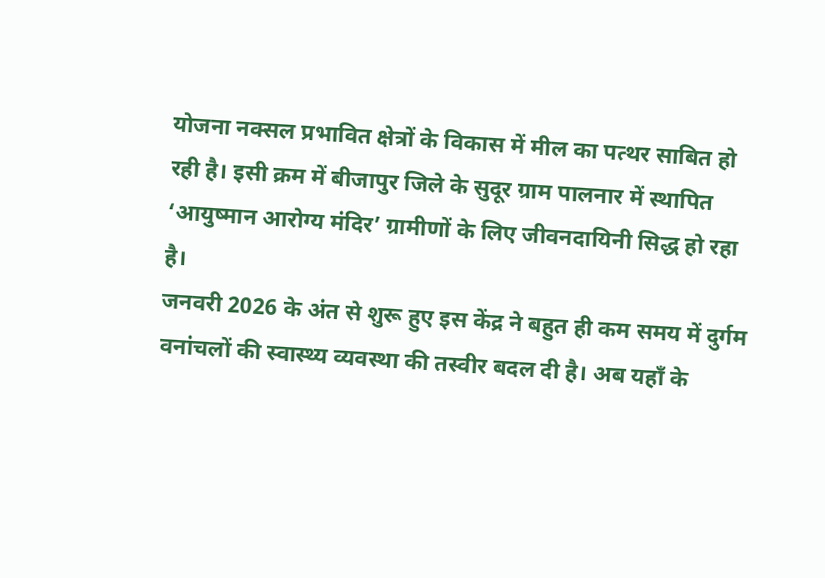योजना नक्सल प्रभावित क्षेत्रों के विकास में मील का पत्थर साबित हो रही है। इसी क्रम में बीजापुर जिले के सुदूर ग्राम पालनार में स्थापित ‘आयुष्मान आरोग्य मंदिर’ ग्रामीणों के लिए जीवनदायिनी सिद्ध हो रहा है।
जनवरी 2026 के अंत से शुरू हुए इस केंद्र ने बहुत ही कम समय में दुर्गम वनांचलों की स्वास्थ्य व्यवस्था की तस्वीर बदल दी है। अब यहाँ के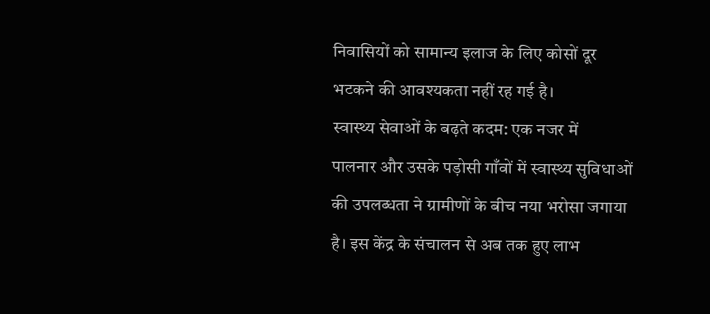निवासियों को सामान्य इलाज के लिए कोसों दूर भटकने की आवश्यकता नहीं रह गई है।
स्वास्थ्य सेवाओं के बढ़ते कदम: एक नजर में
पालनार और उसके पड़ोसी गाँवों में स्वास्थ्य सुविधाओं की उपलब्धता ने ग्रामीणों के बीच नया भरोसा जगाया है। इस केंद्र के संचालन से अब तक हुए लाभ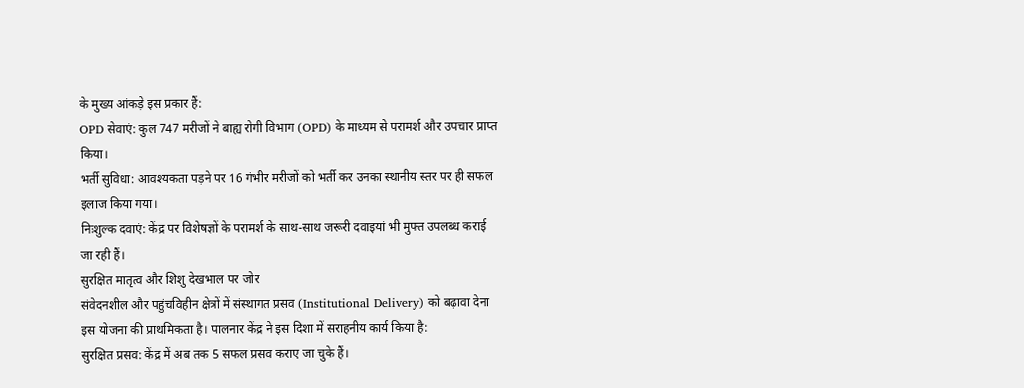के मुख्य आंकड़े इस प्रकार हैं:
OPD सेवाएं: कुल 747 मरीजों ने बाह्य रोगी विभाग (OPD) के माध्यम से परामर्श और उपचार प्राप्त किया।
भर्ती सुविधा: आवश्यकता पड़ने पर 16 गंभीर मरीजों को भर्ती कर उनका स्थानीय स्तर पर ही सफल इलाज किया गया।
निःशुल्क दवाएं: केंद्र पर विशेषज्ञों के परामर्श के साथ-साथ जरूरी दवाइयां भी मुफ्त उपलब्ध कराई जा रही हैं।
सुरक्षित मातृत्व और शिशु देखभाल पर जोर
संवेदनशील और पहुंचविहीन क्षेत्रों में संस्थागत प्रसव (Institutional Delivery) को बढ़ावा देना इस योजना की प्राथमिकता है। पालनार केंद्र ने इस दिशा में सराहनीय कार्य किया है:
सुरक्षित प्रसव: केंद्र में अब तक 5 सफल प्रसव कराए जा चुके हैं।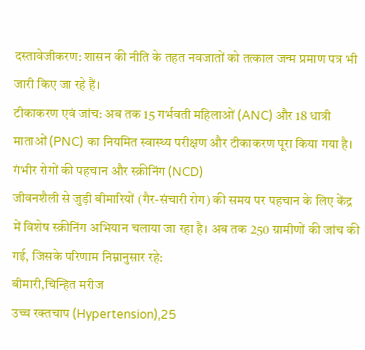दस्तावेजीकरण: शासन की नीति के तहत नवजातों को तत्काल जन्म प्रमाण पत्र भी जारी किए जा रहे हैं।
टीकाकरण एवं जांच: अब तक 15 गर्भवती महिलाओं (ANC) और 18 धात्री माताओं (PNC) का नियमित स्वास्थ्य परीक्षण और टीकाकरण पूरा किया गया है।
गंभीर रोगों की पहचान और स्क्रीनिंग (NCD)
जीवनशैली से जुड़ी बीमारियों (गैर-संचारी रोग) की समय पर पहचान के लिए केंद्र में विशेष स्क्रीनिंग अभियान चलाया जा रहा है। अब तक 250 ग्रामीणों की जांच की गई, जिसके परिणाम निम्नानुसार रहे:
बीमारी,चिन्हित मरीज
उच्च रक्तचाप (Hypertension),25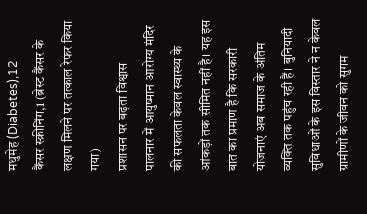मधुमेह (Diabetes),12
कैंसर स्क्रीनिंग,1 (ब्रेस्ट कैंसर के लक्षण मिलने पर तत्काल रेफर किया गया)
प्रशासन पर बढ़ता विश्वास
पालनार में आयुष्मान आरोग्य मंदिर की सफलता केवल स्वास्थ्य के आंकड़ों तक सीमित नहीं है। यह इस बात का प्रमाण है कि सरकारी योजनाएं अब समाज के अंतिम व्यक्ति तक पहुंच रही हैं। बुनियादी सुविधाओं के इस विस्तार ने न केवल ग्रामीणों के जीवन को सुगम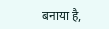बनाया है,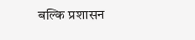बल्कि प्रशासन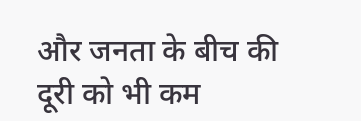और जनता के बीच की दूरी को भी कम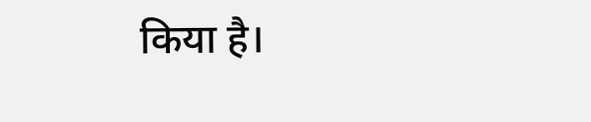किया है।